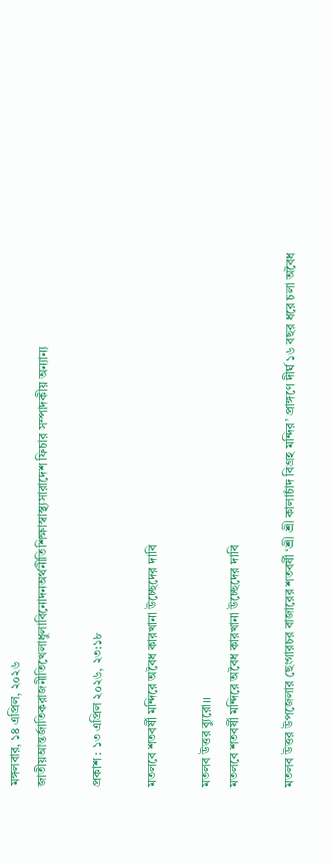মঙ্গলবার, ১৪ এপ্রিল, ২০২৬
জাতীয়আন্তর্জাতিকরাজনীতিখেলাধুলাবিনোদনঅর্থনীতিশিক্ষাস্বাস্থ্যসারাদেশ ফিচার সম্পাদকীয় অন্যান্য

প্রকাশ : ১৩ এপ্রিল ২০২৬, ২৩:১৮

মতলবে শতবর্ষী মন্দিরে অবৈধ কারখানা উচ্ছেদের দাবি

মতলব উত্তর ব্যুরো।।
মতলবে শতবর্ষী মন্দিরে অবৈধ কারখানা উচ্ছেদের দাবি

মতলব উত্তর উপজেলার ছেংগারচর বাজারের শতবর্ষী ‘শ্রী শ্রী কালাচাঁদ বিগ্রহ মন্দির’ প্রাঙ্গণে দীর্ঘ ১৬ বছর ধরে চলা অবৈধ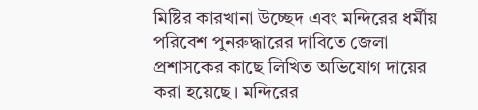মিষ্টির কারখানা উচ্ছেদ এবং মন্দিরের ধর্মীয় পরিবেশ পুনরুদ্ধারের দাবিতে জেলা প্রশাসকের কাছে লিখিত অভিযোগ দায়ের করা হয়েছে। মন্দিরের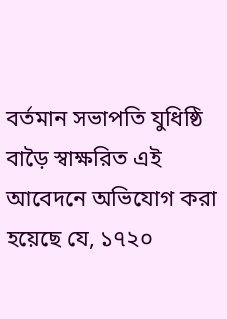বর্তমান সভাপতি যুধিষ্ঠি বাড়ৈ স্বাক্ষরিত এই আবেদনে অভিযোগ করা হয়েছে যে, ১৭২০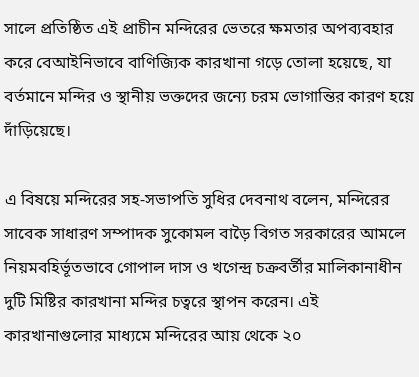সালে প্রতিষ্ঠিত এই প্রাচীন মন্দিরের ভেতরে ক্ষমতার অপব্যবহার করে বেআইনিভাবে বাণিজ্যিক কারখানা গড়ে তোলা হয়েছে, যা বর্তমানে মন্দির ও স্থানীয় ভক্তদের জন্যে চরম ভোগান্তির কারণ হয়ে দাঁড়িয়েছে।

এ বিষয়ে মন্দিরের সহ-সভাপতি সুধির দেবনাথ বলেন, মন্দিরের সাবেক সাধারণ সম্পাদক সুকোমল বাড়ৈ বিগত সরকারের আমলে নিয়মবহির্ভূতভাবে গোপাল দাস ও খগেন্দ্র চক্রবর্তীর মালিকানাধীন দুটি মিষ্টির কারখানা মন্দির চত্বরে স্থাপন করেন। এই কারখানাগুলোর মাধ্যমে মন্দিরের আয় থেকে ২০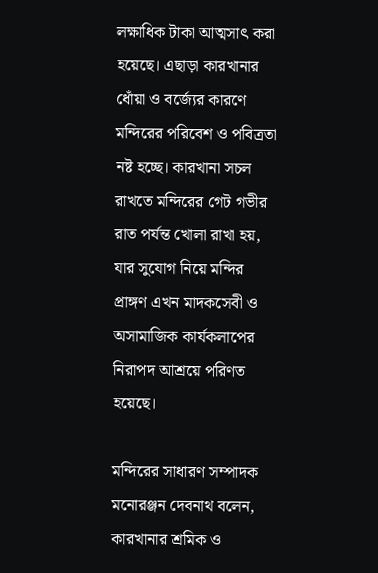লক্ষাধিক টাকা আত্মসাৎ করা হয়েছে। এছাড়া কারখানার ধোঁয়া ও বর্জ্যের কারণে মন্দিরের পরিবেশ ও পবিত্রতা নষ্ট হচ্ছে। কারখানা সচল রাখতে মন্দিরের গেট গভীর রাত পর্যন্ত খোলা রাখা হয়, যার সুযোগ নিয়ে মন্দির প্রাঙ্গণ এখন মাদকসেবী ও অসামাজিক কার্যকলাপের নিরাপদ আশ্রয়ে পরিণত হয়েছে।

মন্দিরের সাধারণ সম্পাদক মনোরঞ্জন দেবনাথ বলেন, কারখানার শ্রমিক ও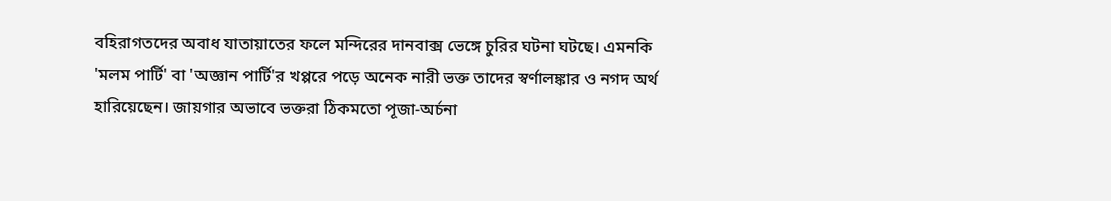বহিরাগতদের অবাধ যাতায়াতের ফলে মন্দিরের দানবাক্স ভেঙ্গে চুরির ঘটনা ঘটছে। এমনকি 'মলম পার্টি' বা 'অজ্ঞান পার্টি'র খপ্পরে পড়ে অনেক নারী ভক্ত তাদের স্বর্ণালঙ্কার ও নগদ অর্থ হারিয়েছেন। জায়গার অভাবে ভক্তরা ঠিকমতো পূজা-অর্চনা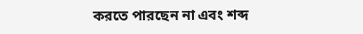করতে পারছেন না এবং শব্দ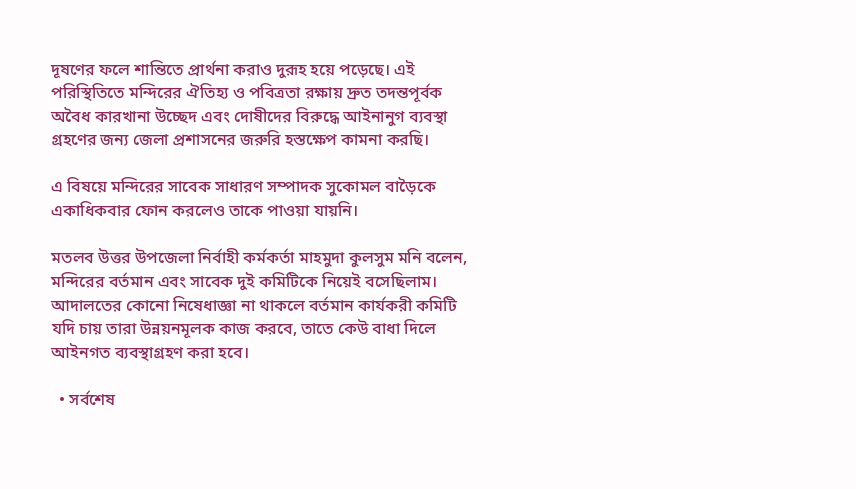দূষণের ফলে শান্তিতে প্রার্থনা করাও দুরূহ হয়ে পড়েছে। এই পরিস্থিতিতে মন্দিরের ঐতিহ্য ও পবিত্রতা রক্ষায় দ্রুত তদন্তপূর্বক অবৈধ কারখানা উচ্ছেদ এবং দোষীদের বিরুদ্ধে আইনানুগ ব্যবস্থা গ্রহণের জন্য জেলা প্রশাসনের জরুরি হস্তক্ষেপ কামনা করছি।

এ বিষয়ে মন্দিরের সাবেক সাধারণ সম্পাদক সুকোমল বাড়ৈকে একাধিকবার ফোন করলেও তাকে পাওয়া যায়নি।

মতলব উত্তর উপজেলা নির্বাহী কর্মকর্তা মাহমুদা কুলসুম মনি বলেন, মন্দিরের বর্তমান এবং সাবেক দুই কমিটিকে নিয়েই বসেছিলাম। আদালতের কোনো নিষেধাজ্ঞা না থাকলে বর্তমান কার্যকরী কমিটি যদি চায় তারা উন্নয়নমূলক কাজ করবে, তাতে কেউ বাধা দিলে আইনগত ব্যবস্থাগ্রহণ করা হবে।

  • সর্বশেষ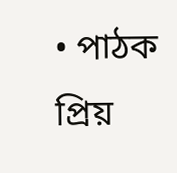• পাঠক প্রিয়